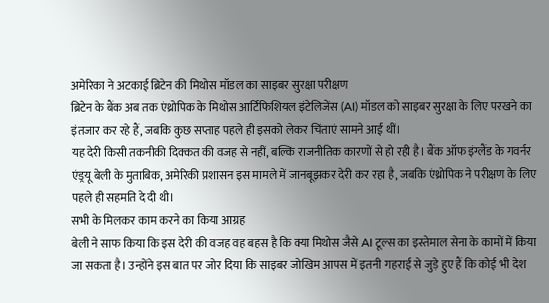अमेरिका ने अटकाई ब्रिटेन की मिथोस मॉडल का साइबर सुरक्षा परीक्षण
ब्रिटेन के बैंक अब तक एंथ्रोपिक के मिथोस आर्टिफिशियल इंटेलिजेंस (AI) मॉडल को साइबर सुरक्षा के लिए परखने का इंतजार कर रहे हैं, जबकि कुछ सप्ताह पहले ही इसको लेकर चिंताएं सामने आई थीं।
यह देरी किसी तकनीकी दिक्कत की वजह से नहीं, बल्कि राजनीतिक कारणों से हो रही है। बैंक ऑफ इंग्लैंड के गवर्नर एंड्रयू बेली के मुताबिक, अमेरिकी प्रशासन इस मामले में जानबूझकर देरी कर रहा है, जबकि एंथ्रोपिक ने परीक्षण के लिए पहले ही सहमति दे दी थी।
सभी के मिलकर काम करने का किया आग्रह
बेली ने साफ किया कि इस देरी की वजह वह बहस है कि क्या मिथोस जैसे AI टूल्स का इस्तेमाल सेना के कामों में किया जा सकता है। उन्होंने इस बात पर जोर दिया कि साइबर जोखिम आपस में इतनी गहराई से जुड़े हुए हैं कि कोई भी देश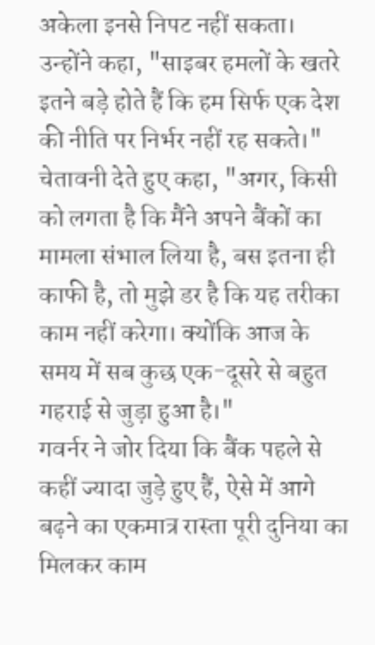अकेला इनसे निपट नहीं सकता।
उन्होंने कहा, "साइबर हमलों के खतरे इतने बड़े होते हैं कि हम सिर्फ एक देश की नीति पर निर्भर नहीं रह सकते।" चेतावनी देते हुए कहा, "अगर, किसी को लगता है कि मैंने अपने बैंकों का मामला संभाल लिया है, बस इतना ही काफी है, तो मुझे डर है कि यह तरीका काम नहीं करेगा। क्योंकि आज के समय में सब कुछ एक-दूसरे से बहुत गहराई से जुड़ा हुआ है।"
गवर्नर ने जोर दिया कि बैंक पहले से कहीं ज्यादा जुड़े हुए हैं, ऐसे में आगे बढ़ने का एकमात्र रास्ता पूरी दुनिया का मिलकर काम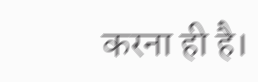करना ही है।